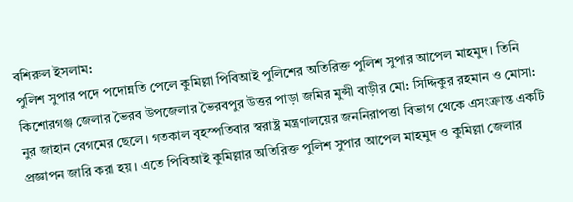বশিরুল ইসলাম:
পুলিশ সুপার পদে পদোন্নতি পেলে কুমিল্লা পিবিআই পুলিশের অতিরিক্ত পুলিশ সুপার আপেল মাহমুদ। তিনি কিশোরগঞ্জ জেলার ভৈরব উপজেলার ভৈরবপুর উত্তর পাড়া জমির মুন্সী বাড়ীর মো: সিদ্দিকুর রহমান ও মোসা: নুর জাহান বেগমের ছেলে। গতকাল বৃহস্পতিবার স্বরাষ্ট্র মন্ত্রণালয়ের জননিরাপত্তা বিভাগ থেকে এসংক্রান্ত একটি প্রজ্ঞাপন জারি করা হয়। এতে পিবিআই কুমিল্লার অতিরিক্ত পুলিশ সুপার আপেল মাহমুদ ও কুমিল্লা জেলার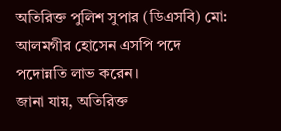অতিরিক্ত পুলিশ সুপার (ডিএসবি) মো: আলমগীর হোসেন এসপি পদে পদোন্নতি লাভ করেন।
জানা যায়, অতিরিক্ত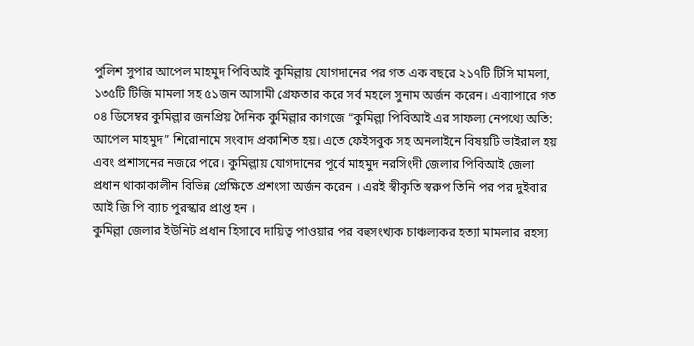পুলিশ সুপার আপেল মাহমুদ পিবিআই কুমিল্লায় যোগদানের পর গত এক বছরে ২১৭টি টিসি মামলা, ১৩৫টি টিজি মামলা সহ ৫১জন আসামী গ্রেফতার করে সর্ব মহলে সুনাম অর্জন করেন। এব্যাপারে গত ০৪ ডিসেম্বর কুমিল্লার জনপ্রিয় দৈনিক কুমিল্লার কাগজে “কুমিল্লা পিবিআই এর সাফল্য নেপথ্যে অতি: আপেল মাহমুদ” শিরোনামে সংবাদ প্রকাশিত হয়। এতে ফেইসবুক সহ অনলাইনে বিষয়টি ভাইরাল হয় এবং প্রশাসনের নজরে পরে। কুমিল্লায় যোগদানের পূর্বে মাহমুদ নরসিংদী জেলার পিবিআই জেলা প্রধান থাকাকালীন বিভিন্ন প্রেক্ষিতে প্রশংসা অর্জন করেন । এরই স্বীকৃতি স্বরুপ তিনি পর পর দুইবার আই জি পি ব্যাচ পুরস্কার প্রাপ্ত হন ।
কুমিল্লা জেলার ইউনিট প্রধান হিসাবে দায়িত্ব পাওয়ার পর বহুসংখ্যক চাঞ্চল্যকর হত্যা মামলার রহস্য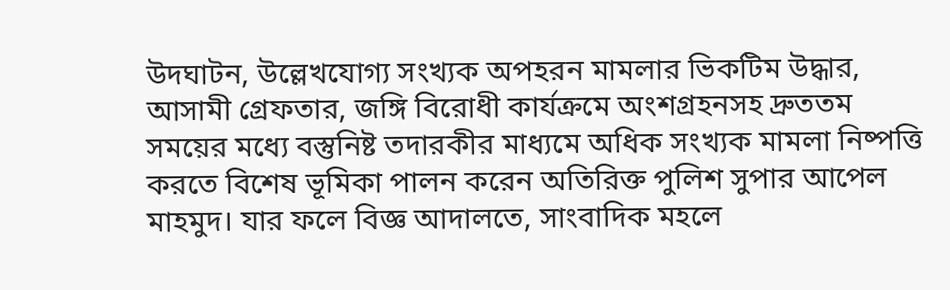উদঘাটন, উল্লেখযোগ্য সংখ্যক অপহরন মামলার ভিকটিম উদ্ধার, আসামী গ্রেফতার, জঙ্গি বিরোধী কার্যক্রমে অংশগ্রহনসহ দ্রুততম সময়ের মধ্যে বস্তুনিষ্ট তদারকীর মাধ্যমে অধিক সংখ্যক মামলা নিষ্পত্তি করতে বিশেষ ভূমিকা পালন করেন অতিরিক্ত পুলিশ সুপার আপেল মাহমুদ। যার ফলে বিজ্ঞ আদালতে, সাংবাদিক মহলে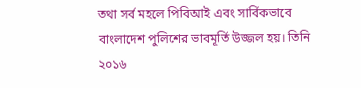তথা সর্ব মহলে পিবিআই এবং সার্বিকভাবে বাংলাদেশ পুলিশের ভাবমূর্তি উজ্জল হয়। তিনি ২০১৬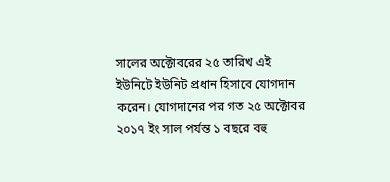সালের অক্টোবরের ২৫ তারিখ এই ইউনিটে ইউনিট প্রধান হিসাবে যোগদান করেন। যোগদানের পর গত ২৫ অক্টোবর ২০১৭ ইং সাল পর্যন্ত ১ বছরে বহু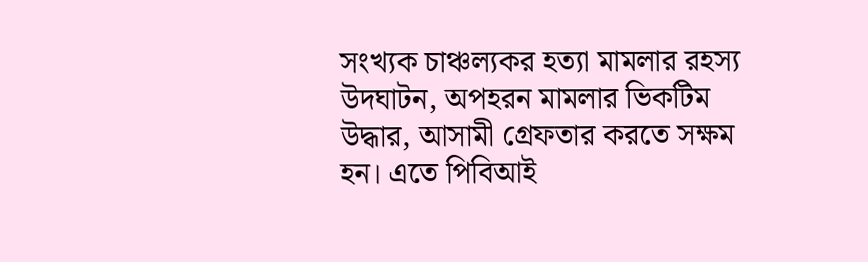সংখ্যক চাঞ্চল্যকর হত্যা মামলার রহস্য উদঘাটন, অপহরন মামলার ভিকটিম উদ্ধার, আসামী গ্রেফতার করতে সক্ষম হন। এতে পিবিআই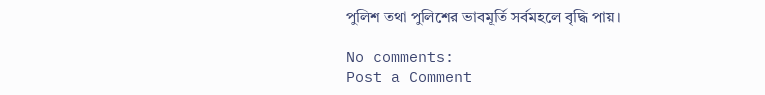পুলিশ তথা পুলিশের ভাবমূর্তি সর্বমহলে বৃদ্ধি পায়।

No comments:
Post a Comment